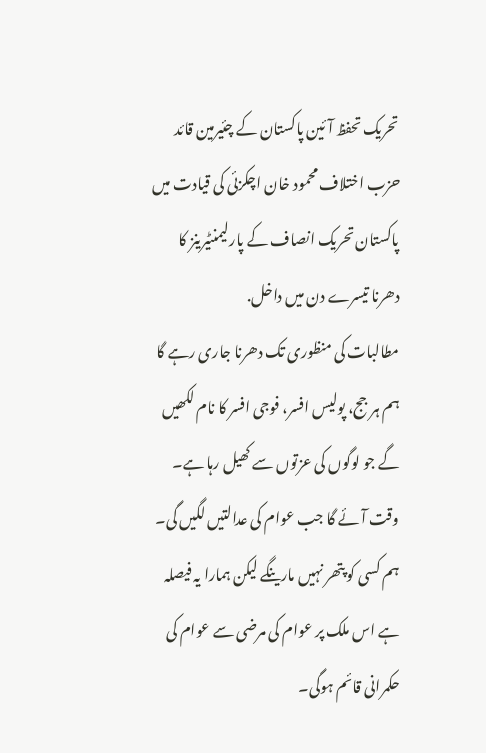تحریک تحفظ آئین پاکستان کے چئیرمین قائد حزب اختلاف محمود خان اچکزئی کی قیادت میں پاکستان تحریک انصاف کے پارلیمنٹیرینز کا دھرنا تیسرے دن میں داخل.
مطالبات کی منظوری تک دھرنا جاری رہے گا
ہم ہر جج، پولیس افسر، فوجی افسر کا نام لکھیں گے جو لوگوں کی عزتوں سے کھیل رہا ہے۔
وقت آئے گا جب عوام کی عدالتیں لگیں گی۔
ہم کسی کو پتھر نہیں مارینگے لیکن ہمارا یہ فیصلہ ہے اس ملک پر عوام کی مرضی سے عوام کی حکمرانی قائم ہوگی۔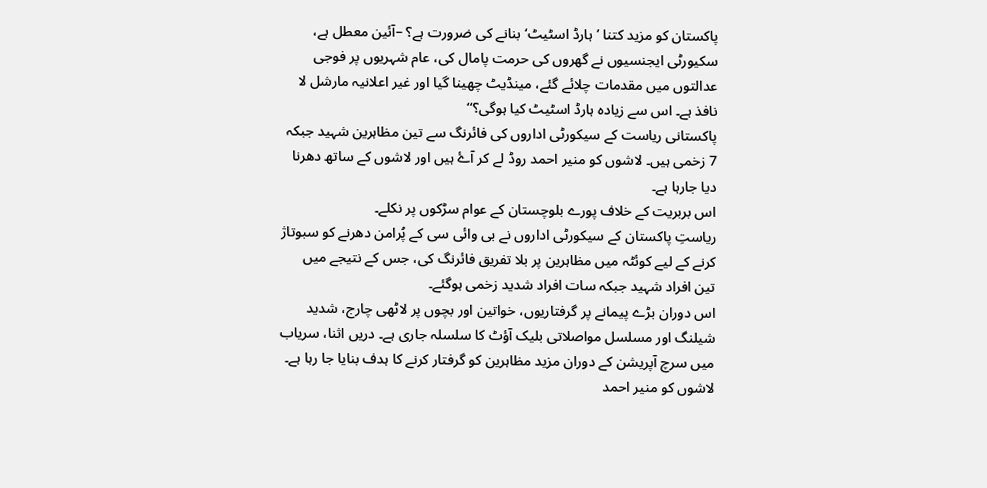پاکستان کو مزید کتنا ’ہارڈ اسٹیٹ‘ بنانے کی ضرورت ہے؟ –آئین معطل ہے، سکیورٹی ایجنسیوں نے گھروں کی حرمت پامال کی، عام شہریوں پر فوجی عدالتوں میں مقدمات چلائے گئے، مینڈیٹ چھینا گیا اور غیر اعلانیہ مارشل لا نافذ ہے۔ اس سے زیادہ ہارڈ اسٹیٹ کیا ہوگی؟‘‘
پاکستانی ریاست کے سیکورٹی اداروں کی فائرنگ سے تین مظاہرین شہید جبکہ 7 زخمی ہیں۔ لاشوں کو منیر احمد روڈ لے کر آۓ ہیں اور لاشوں کے ساتھ دھرنا دیا جارہا ہے۔
اس بربریت کے خلاف پورے بلوچستان کے عوام سڑکوں پر نکلے۔
ریاستِ پاکستان کے سیکورٹی اداروں نے بی وائی سی کے پُرامن دھرنے کو سبوتاژ کرنے کے لیے کوئٹہ میں مظاہرین پر بلا تفریق فائرنگ کی، جس کے نتیجے میں تین افراد شہید جبکہ سات افراد شدید زخمی ہوگئے۔
اس دوران بڑے پیمانے پر گرفتاریوں، خواتین اور بچوں پر لاٹھی چارج، شدید شیلنگ اور مسلسل مواصلاتی بلیک آؤٹ کا سلسلہ جاری ہے۔ دریں اثنا، سریاب میں سرچ آپریشن کے دوران مزید مظاہرین کو گرفتار کرنے کا ہدف بنایا جا رہا ہے۔
لاشوں کو منیر احمد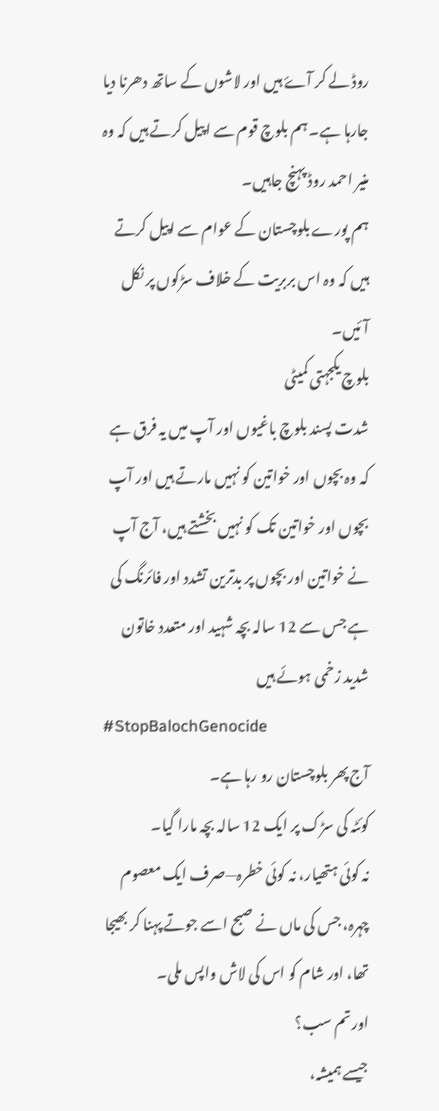روڈ لے کر آۓ ہیں اور لاشوں کے ساتھ دھرنا دیا جارہا ہے۔ ہم بلوچ قوم سے اپیل کرتے ہیں کہ وہ منیر احمد روڈ پہنچ جاہیں۔
ہم پورے بلوچستان کے عوام سے اپیل کرتے ہیں کہ وہ اس بربریت کے خلاف سڑکوں پر نکل آئیں۔
بلوچ یکجہتی کمیٹی
شدت پسند بلوچ باغیوں اور آپ میں یہ فرق ہے کہ وہ بچوں اور خواتین کو نہیں مارتے ہیں اور آپ بچوں اور خواتین تک کو نہیں بخشتے ہیں، آج آپ نے خواتین اور بچوں پر بدترین تشدد اور فائرنگ کی ہے جس سے 12 سالہ بچہ شہید اور متعدد خاتون شدید زخمی ہوئے ہیں
#StopBalochGenocide
آج پھر بلوچستان رو رہا ہے۔
کوئٹہ کی سڑک پر ایک 12 سالہ بچہ مارا گیا۔
نہ کوئی ہتھیار، نہ کوئی خطرہ—صرف ایک معصوم چہرہ، جس کی ماں نے صبح اسے جوتے پہنا کر بھیجا تھا، اور شام کو اس کی لاش واپس ملی۔
اور تم سب؟
جیسے ہمیشہ،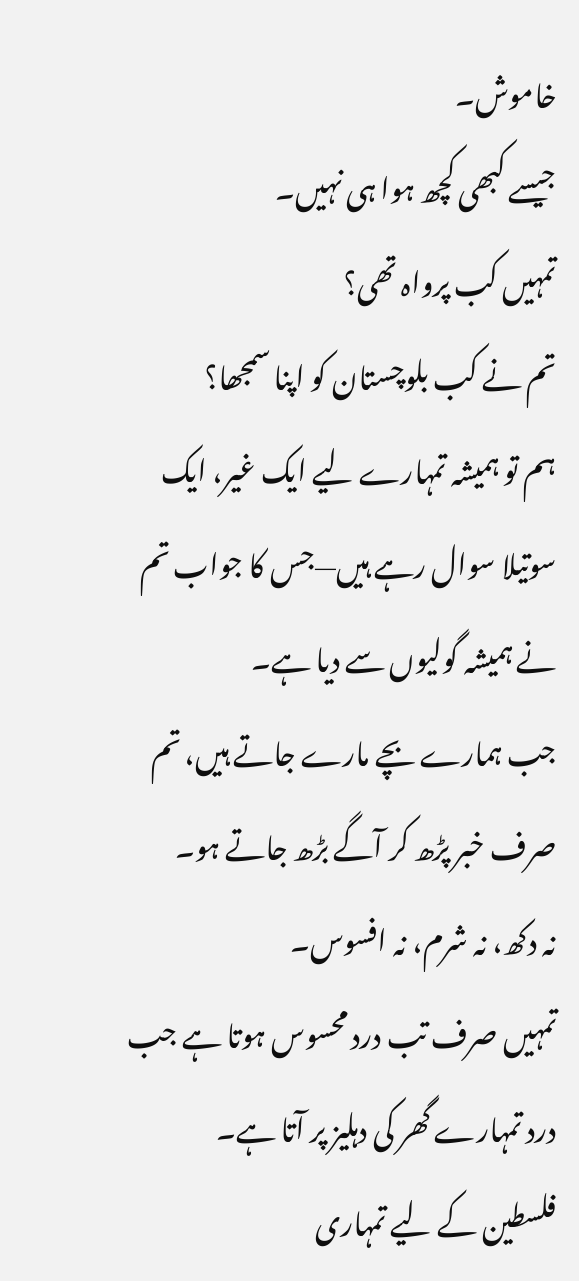خاموش۔
جیسے کبھی کچھ ہوا ہی نہیں۔
تمہیں کب پرواہ تھی؟
تم نے کب بلوچستان کو اپنا سمجھا؟
ہم تو ہمیشہ تمہارے لیے ایک غیر، ایک سوتیلا سوال رہے ہیں—جس کا جواب تم نے ہمیشہ گولیوں سے دیا ہے۔
جب ہمارے بچے مارے جاتے ہیں، تم صرف خبر پڑھ کر آگے بڑھ جاتے ہو۔
نہ دکھ، نہ شرم، نہ افسوس۔
تمہیں صرف تب درد محسوس ہوتا ہے جب درد تمہارے گھر کی دہلیز پر آتا ہے۔
فلسطین کے لیے تمہاری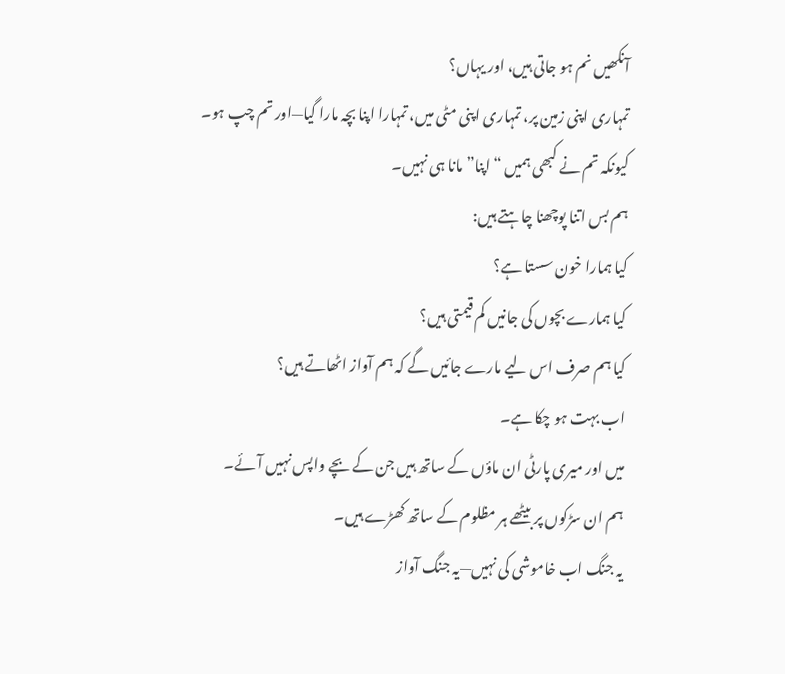آنکھیں نم ہو جاتی ہیں، اور یہاں؟
تمہاری اپنی زمین پر، تمہاری اپنی مٹی میں، تمہارا اپنا بچہ مارا گیا—اور تم چپ ہو۔
کیونکہ تم نے کبھی ہمیں “اپنا” مانا ہی نہیں۔
ہم بس اتنا پوچھنا چاہتے ہیں:
کیا ہمارا خون سستا ہے؟
کیا ہمارے بچوں کی جانیں کم قیمتی ہیں؟
کیا ہم صرف اس لیے مارے جائیں گے کہ ہم آواز اٹھاتے ہیں؟
اب بہت ہو چکا ہے۔
میں اور میری پارٹی ان ماؤں کے ساتھ ہیں جن کے بچے واپس نہیں آئے۔
ہم ان سڑکوں پر بیٹھے ہر مظلوم کے ساتھ کھڑے ہیں۔
یہ جنگ اب خاموشی کی نہیں—یہ جنگ آواز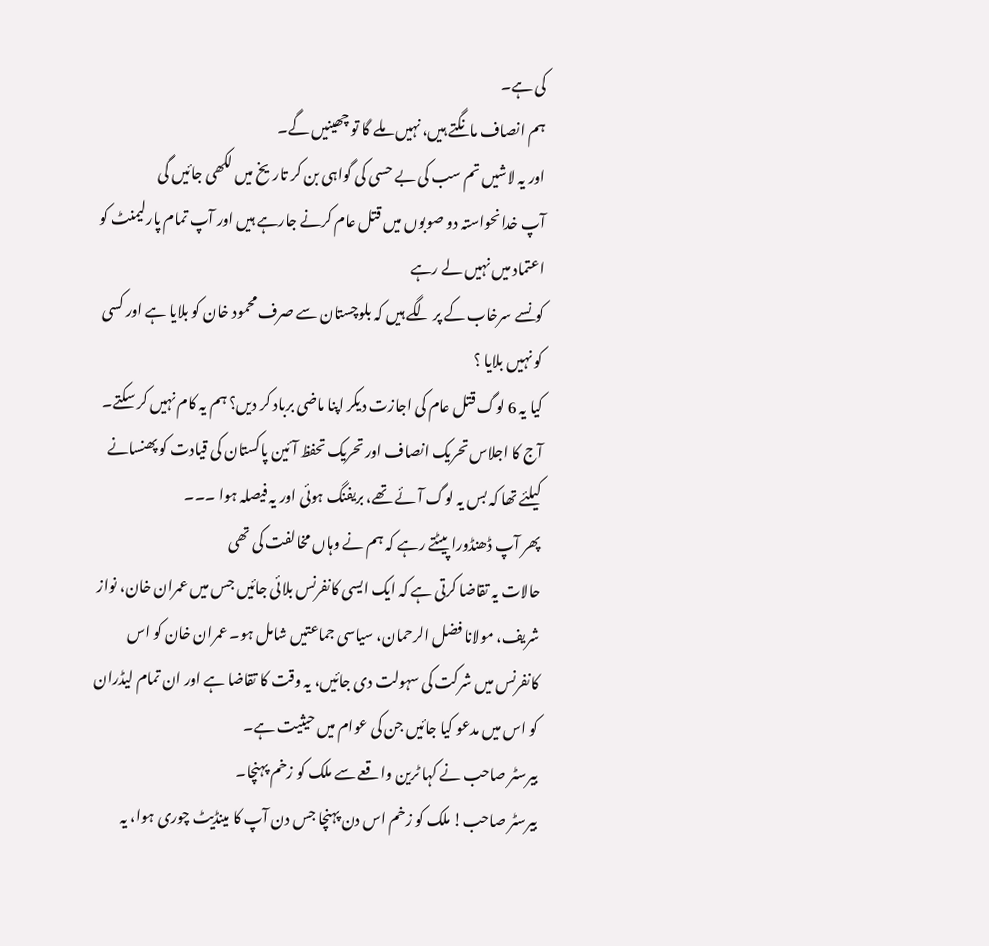کی ہے۔
ہم انصاف مانگتے ہیں، نہیں ملے گا تو چھینیں گے۔
اور یہ لاشیں تم سب کی بے حسی کی گواہی بن کر تاریخ میں لکھی جائیں گی
آپ خدانحواستہ دو صوبوں میں قتل عام کرنے جارہے ہیں اور آپ تمام پارلیمنٹ کو اعتماد میں نہیں لے رہے
کونسے سرخاب کے پر لگے ہیں کہ بلوچستان سے صرف محمود خان کو بلایا ہے اور کسی کو نہیں بلایا ؟
کیا یہ 6 لوگ قتل عام کی اجازت دیکر اپنا ماضی برباد کر دیں؟ ہم یہ کام نہیں کر سکتے۔
آج کا اجلاس تحریک انصاف اور تحریک تحفظ آئین پاکستان کی قیادت کو پھنسانے کیلئے تھا کہ بس یہ لوگ آئے تھے، بریفنگ ہوئی اور یہ فیصلہ ہوا ۔۔۔
پھر آپ ڈھنڈورا پیٹتے رہے کہ ہم نے وہاں مخالفت کی تھی
حالات یہ تقاضا کرتی ہے کہ ایک ایسی کانفرنس بلائی جائیں جس میں عمران خان، نواز شریف، مولانا فضل الرحمان، سیاسی جماعتیں شامل ہو۔ عمران خان کو اس کانفرنس میں شرکت کی سہولت دی جائیں، یہ وقت کا تقاضا ہے اور ان تمام لیڈران کو اس میں مدعو کیا جائیں جن کی عوام میں حیثیت ہے۔
بيرسٹر صاحب نے کہا ٹرين واقعے سے ملک کو زخم پہنچا۔
بيرسٹر صاحب! ملک کو زخم اس دن پہنچا جس دن آپ کا مینڈیٹ چوری ہوا، یہ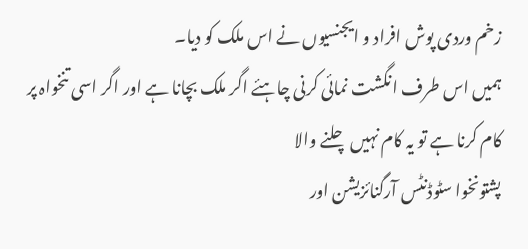زخم وردى پوش افراد و ايجنسيوں نے اس ملک کو دیا۔
ہمیں اس طرف انگشت نمائی کرنی چاہئے اگر ملک بچانا ہے اور اگر اسی تنخواہ پر کام کرنا ہے تو یہ کام نہیں چلنے والا
پشتونخوا سٹوڈنٹس آرگنائزیشن اور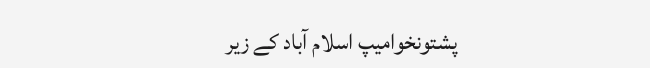پشتونخوامیپ اسلام آباد کے زیر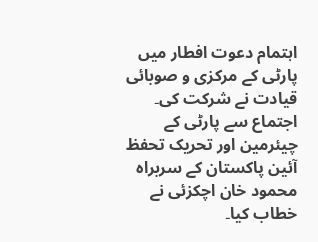اہتمام دعوت افطار میں پارٹی کے مرکزی و صوبائی قیادت نے شرکت کی۔ اجتماع سے پارٹی کے چیئرمین اور تحریک تحفظ آئین پاکستان کے سربراہ محمود خان اچکزئی نے خطاب کیا۔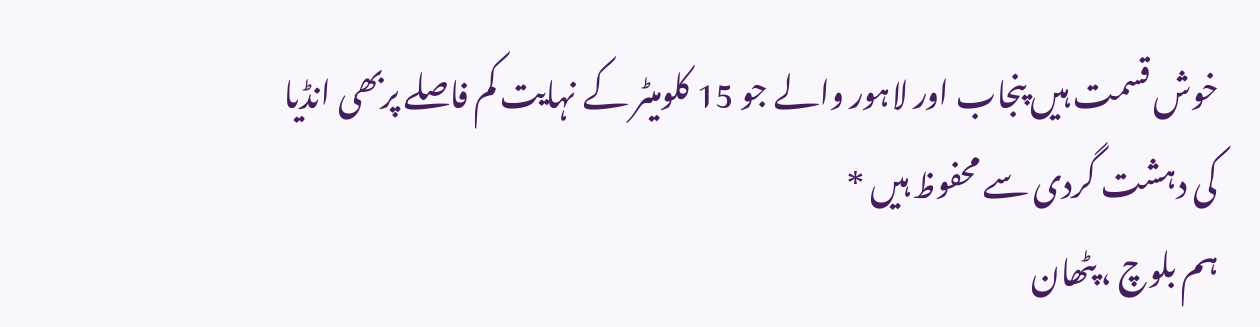خوش قسمت ہیں پنجاب اور لاہور والے جو 15 کلومیٹر کے نہایت کم فاصلے پربھی انڈیا کی دہشت گردی سے محفوظ ہیں *
ہم بلوچ ، پٹھان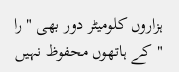ہزاروں کلومیٹر دور بھی " را "کے ہاتھوں محفوظ نہیں